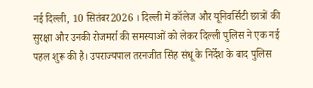नई दिल्ली, 10 सितंबर2026 । दिल्ली में कॉलेज और यूनिवर्सिटी छात्रों की सुरक्षा और उनकी रोजमर्रा की समस्याओं को लेकर दिल्ली पुलिस ने एक नई पहल शुरू की है। उपराज्यपाल तरनजीत सिंह संधू के निर्देश के बाद पुलिस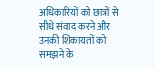अधिकारियों को छात्रों से सीधे संवाद करने और उनकी शिकायतों को समझने के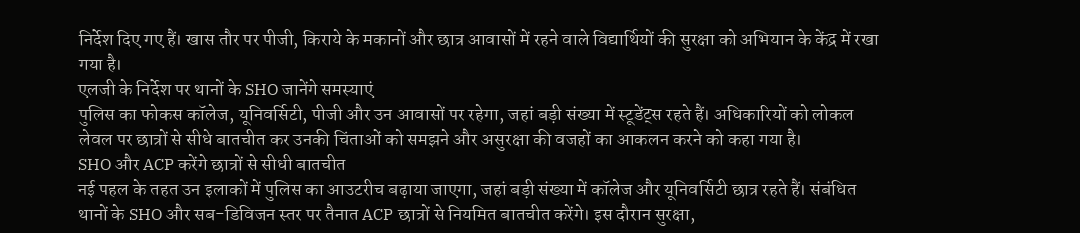निर्देश दिए गए हैं। खास तौर पर पीजी, किराये के मकानों और छात्र आवासों में रहने वाले विद्यार्थियों की सुरक्षा को अभियान के केंद्र में रखा गया है।
एलजी के निर्देश पर थानों के SHO जानेंगे समस्याएं
पुलिस का फोकस कॉलेज, यूनिवर्सिटी, पीजी और उन आवासों पर रहेगा, जहां बड़ी संख्या में स्टूडेंट्स रहते हैं। अधिकारियों को लोकल लेवल पर छात्रों से सीधे बातचीत कर उनकी चिंताओं को समझने और असुरक्षा की वजहों का आकलन करने को कहा गया है।
SHO और ACP करेंगे छात्रों से सीधी बातचीत
नई पहल के तहत उन इलाकों में पुलिस का आउटरीच बढ़ाया जाएगा, जहां बड़ी संख्या में कॉलेज और यूनिवर्सिटी छात्र रहते हैं। संबंधित थानों के SHO और सब-डिविजन स्तर पर तैनात ACP छात्रों से नियमित बातचीत करेंगे। इस दौरान सुरक्षा,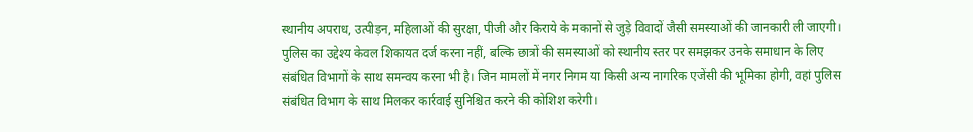स्थानीय अपराध, उत्पीड़न, महिलाओं की सुरक्षा, पीजी और किराये के मकानों से जुड़े विवादों जैसी समस्याओं की जानकारी ली जाएगी।
पुलिस का उद्देश्य केवल शिकायत दर्ज करना नहीं, बल्कि छात्रों की समस्याओं को स्थानीय स्तर पर समझकर उनके समाधान के लिए संबंधित विभागों के साथ समन्वय करना भी है। जिन मामलों में नगर निगम या किसी अन्य नागरिक एजेंसी की भूमिका होगी, वहां पुलिस संबंधित विभाग के साथ मिलकर कार्रवाई सुनिश्चित करने की कोशिश करेगी।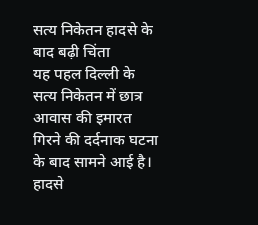सत्य निकेतन हादसे के बाद बढ़ी चिंता
यह पहल दिल्ली के सत्य निकेतन में छात्र आवास की इमारत गिरने की दर्दनाक घटना के बाद सामने आई है। हादसे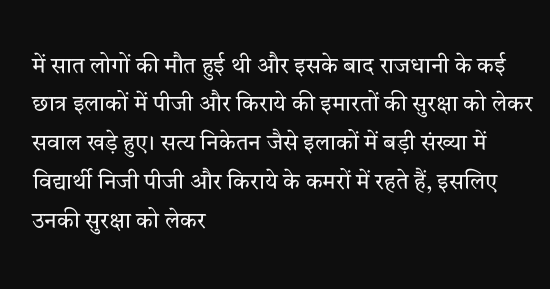में सात लोगों की मौत हुई थी और इसके बाद राजधानी के कई छात्र इलाकों में पीजी और किराये की इमारतों की सुरक्षा को लेकर सवाल खड़े हुए। सत्य निकेतन जैसे इलाकों में बड़ी संख्या में विद्यार्थी निजी पीजी और किराये के कमरों में रहते हैं, इसलिए उनकी सुरक्षा को लेकर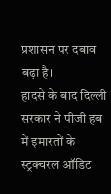प्रशासन पर दबाव बढ़ा है।
हादसे के बाद दिल्ली सरकार ने पीजी हब में इमारतों के स्ट्रक्चरल ऑडिट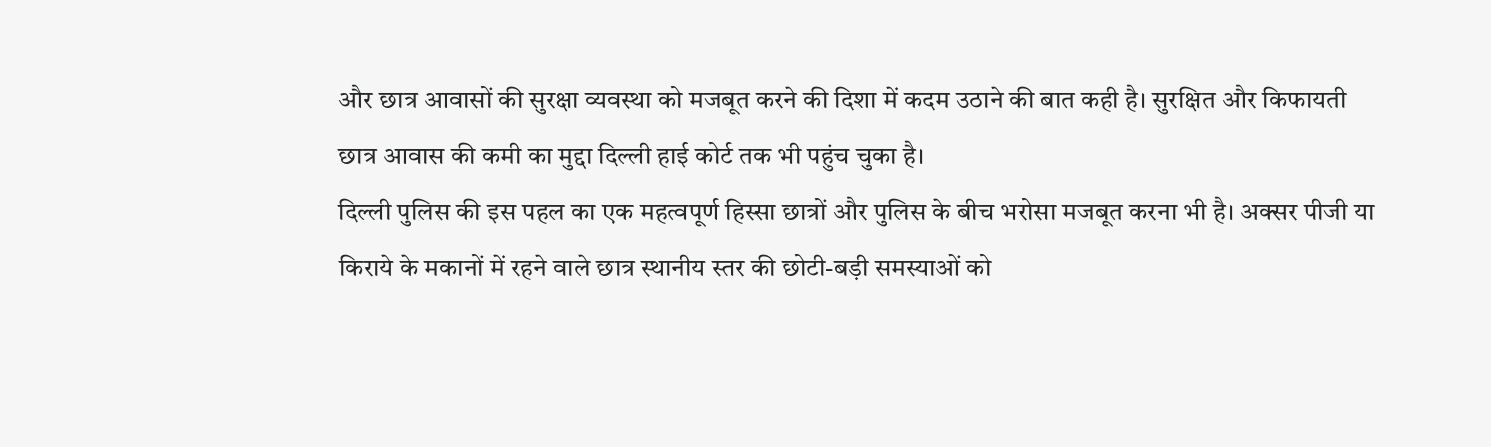और छात्र आवासों की सुरक्षा व्यवस्था को मजबूत करने की दिशा में कदम उठाने की बात कही है। सुरक्षित और किफायती छात्र आवास की कमी का मुद्दा दिल्ली हाई कोर्ट तक भी पहुंच चुका है।
दिल्ली पुलिस की इस पहल का एक महत्वपूर्ण हिस्सा छात्रों और पुलिस के बीच भरोसा मजबूत करना भी है। अक्सर पीजी या किराये के मकानों में रहने वाले छात्र स्थानीय स्तर की छोटी-बड़ी समस्याओं को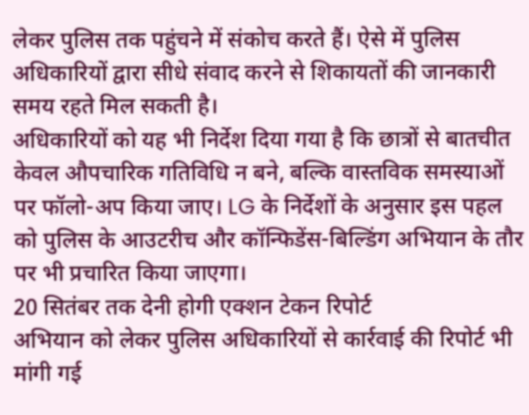लेकर पुलिस तक पहुंचने में संकोच करते हैं। ऐसे में पुलिस अधिकारियों द्वारा सीधे संवाद करने से शिकायतों की जानकारी समय रहते मिल सकती है।
अधिकारियों को यह भी निर्देश दिया गया है कि छात्रों से बातचीत केवल औपचारिक गतिविधि न बने, बल्कि वास्तविक समस्याओं पर फॉलो-अप किया जाए। LG के निर्देशों के अनुसार इस पहल को पुलिस के आउटरीच और कॉन्फिडेंस-बिल्डिंग अभियान के तौर पर भी प्रचारित किया जाएगा।
20 सितंबर तक देनी होगी एक्शन टेकन रिपोर्ट
अभियान को लेकर पुलिस अधिकारियों से कार्रवाई की रिपोर्ट भी मांगी गई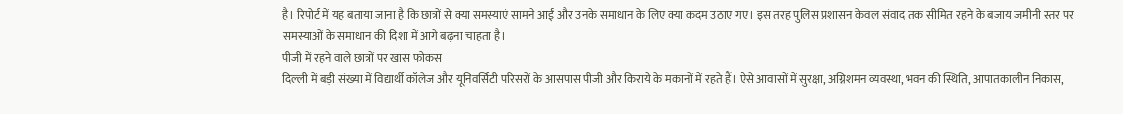है। रिपोर्ट में यह बताया जाना है कि छात्रों से क्या समस्याएं सामने आईं और उनके समाधान के लिए क्या कदम उठाए गए। इस तरह पुलिस प्रशासन केवल संवाद तक सीमित रहने के बजाय जमीनी स्तर पर समस्याओं के समाधान की दिशा में आगे बढ़ना चाहता है।
पीजी में रहने वाले छात्रों पर खास फोकस
दिल्ली में बड़ी संख्या में विद्यार्थी कॉलेज और यूनिवर्सिटी परिसरों के आसपास पीजी और किराये के मकानों में रहते हैं। ऐसे आवासों में सुरक्षा, अग्निशमन व्यवस्था, भवन की स्थिति, आपातकालीन निकास,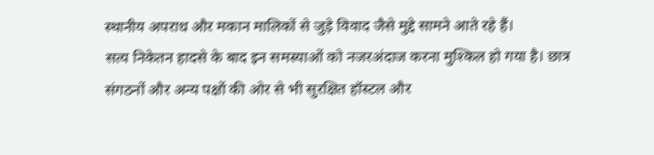स्थानीय अपराध और मकान मालिकों से जुड़े विवाद जैसे मुद्दे सामने आते रहे हैं।
सत्य निकेतन हादसे के बाद इन समस्याओं को नजरअंदाज करना मुश्किल हो गया है। छात्र संगठनों और अन्य पक्षों की ओर से भी सुरक्षित हॉस्टल और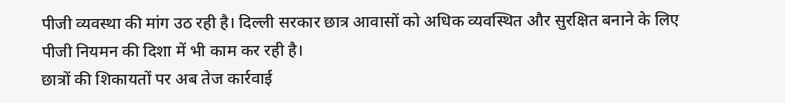पीजी व्यवस्था की मांग उठ रही है। दिल्ली सरकार छात्र आवासों को अधिक व्यवस्थित और सुरक्षित बनाने के लिए पीजी नियमन की दिशा में भी काम कर रही है।
छात्रों की शिकायतों पर अब तेज कार्रवाई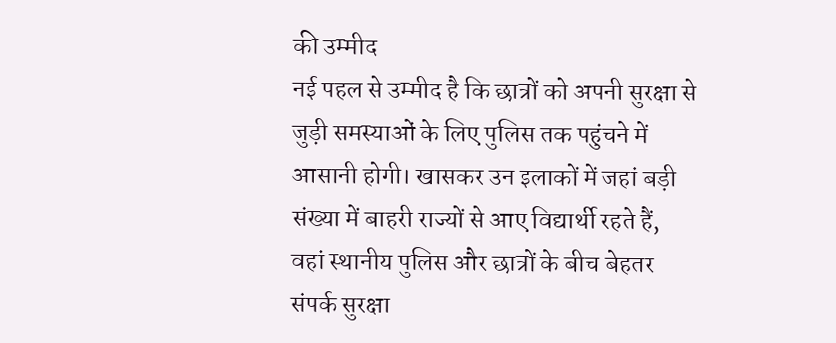की उम्मीद
नई पहल से उम्मीद है कि छात्रों को अपनी सुरक्षा से जुड़ी समस्याओं के लिए पुलिस तक पहुंचने में आसानी होगी। खासकर उन इलाकों में जहां बड़ी संख्या में बाहरी राज्यों से आए विद्यार्थी रहते हैं, वहां स्थानीय पुलिस और छात्रों के बीच बेहतर संपर्क सुरक्षा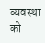व्यवस्था को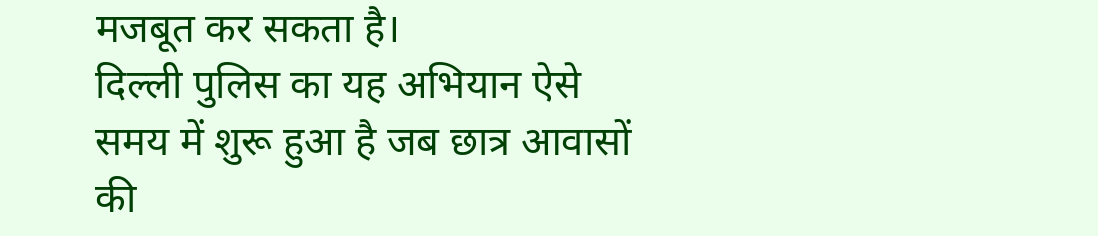मजबूत कर सकता है।
दिल्ली पुलिस का यह अभियान ऐसे समय में शुरू हुआ है जब छात्र आवासों की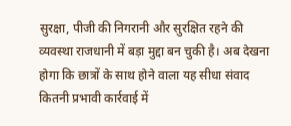सुरक्षा, पीजी की निगरानी और सुरक्षित रहने की व्यवस्था राजधानी में बड़ा मुद्दा बन चुकी है। अब देखना होगा कि छात्रों के साथ होने वाला यह सीधा संवाद कितनी प्रभावी कार्रवाई में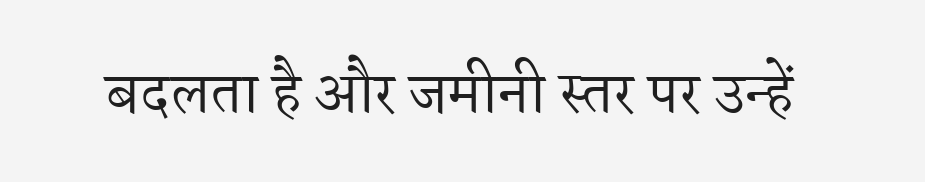बदलता है और जमीनी स्तर पर उन्हें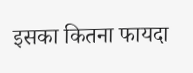इसका कितना फायदा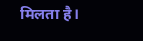मिलता है।